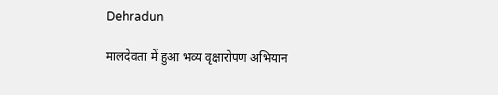Dehradun

मालदेवता में हुआ भव्य वृक्षारोपण अभियान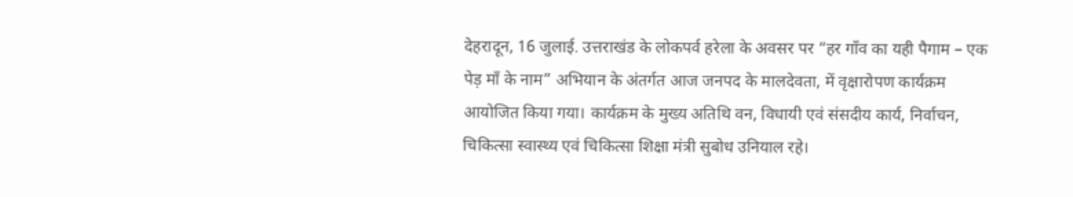देहरादून, 16 जुलाई. उत्तराखंड के लोकपर्व हरेला के अवसर पर “हर गाँव का यही पैगाम – एक पेड़ माँ के नाम” अभियान के अंतर्गत आज जनपद के मालदेवता, में वृक्षारोपण कार्यक्रम आयोजित किया गया। कार्यक्रम के मुख्य अतिथि वन, विधायी एवं संसदीय कार्य, निर्वाचन, चिकित्सा स्वास्थ्य एवं चिकित्सा शिक्षा मंत्री सुबोध उनियाल रहे।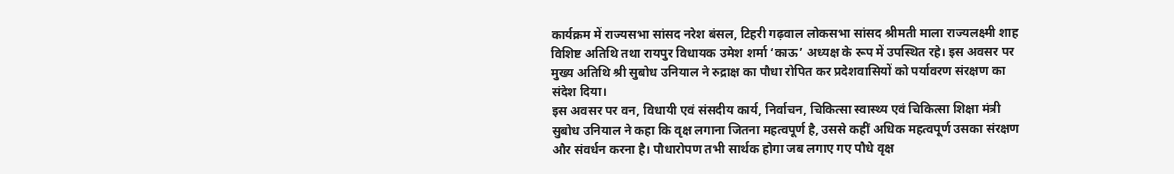कार्यक्रम में राज्यसभा सांसद नरेश बंसल, टिहरी गढ़वाल लोकसभा सांसद श्रीमती माला राज्यलक्ष्मी शाह विशिष्ट अतिथि तथा रायपुर विधायक उमेश शर्मा ‘काऊ’ अध्यक्ष के रूप में उपस्थित रहे। इस अवसर पर मुख्य अतिथि श्री सुबोध उनियाल ने रुद्राक्ष का पौधा रोपित कर प्रदेशवासियों को पर्यावरण संरक्षण का संदेश दिया।
इस अवसर पर वन, विधायी एवं संसदीय कार्य, निर्वाचन, चिकित्सा स्वास्थ्य एवं चिकित्सा शिक्षा मंत्री सुबोध उनियाल ने कहा कि वृक्ष लगाना जितना महत्वपूर्ण है, उससे कहीं अधिक महत्वपूर्ण उसका संरक्षण और संवर्धन करना है। पौधारोपण तभी सार्थक होगा जब लगाए गए पौधे वृक्ष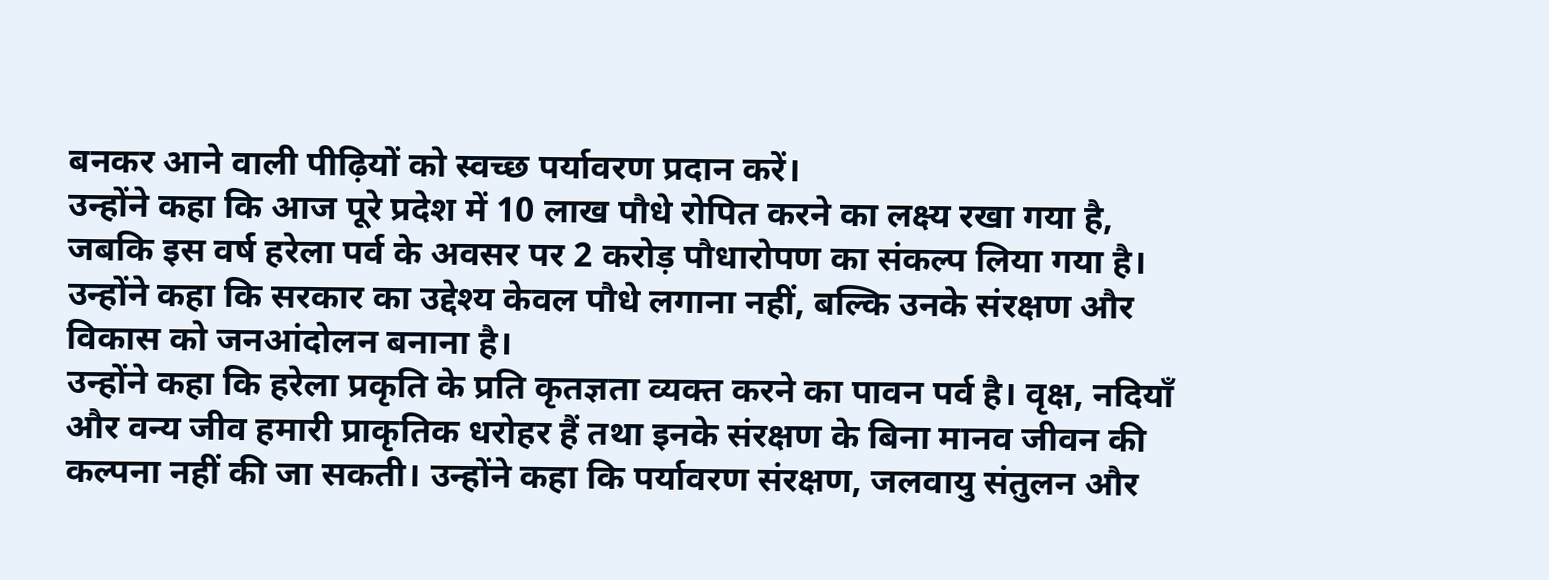बनकर आने वाली पीढ़ियों को स्वच्छ पर्यावरण प्रदान करें।
उन्होंने कहा कि आज पूरे प्रदेश में 10 लाख पौधे रोपित करने का लक्ष्य रखा गया है, जबकि इस वर्ष हरेला पर्व के अवसर पर 2 करोड़ पौधारोपण का संकल्प लिया गया है। उन्होंने कहा कि सरकार का उद्देश्य केवल पौधे लगाना नहीं, बल्कि उनके संरक्षण और विकास को जनआंदोलन बनाना है।
उन्होंने कहा कि हरेला प्रकृति के प्रति कृतज्ञता व्यक्त करने का पावन पर्व है। वृक्ष, नदियाँ और वन्य जीव हमारी प्राकृतिक धरोहर हैं तथा इनके संरक्षण के बिना मानव जीवन की कल्पना नहीं की जा सकती। उन्होंने कहा कि पर्यावरण संरक्षण, जलवायु संतुलन और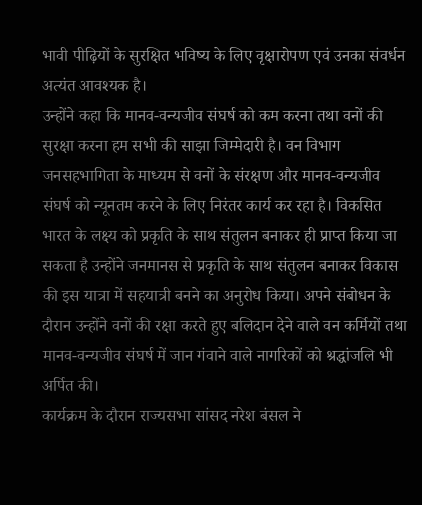भावी पीढ़ियों के सुरक्षित भविष्य के लिए वृक्षारोपण एवं उनका संवर्धन अत्यंत आवश्यक है।
उन्होंने कहा कि मानव-वन्यजीव संघर्ष को कम करना तथा वनों की सुरक्षा करना हम सभी की साझा जिम्मेदारी है। वन विभाग जनसहभागिता के माध्यम से वनों के संरक्षण और मानव-वन्यजीव संघर्ष को न्यूनतम करने के लिए निरंतर कार्य कर रहा है। विकसित भारत के लक्ष्य को प्रकृति के साथ संतुलन बनाकर ही प्राप्त किया जा सकता है उन्होंने जनमानस से प्रकृति के साथ संतुलन बनाकर विकास की इस यात्रा में सहयात्री बनने का अनुरोध किया। अपने संबोधन के दौरान उन्होंने वनों की रक्षा करते हुए बलिदान देने वाले वन कर्मियों तथा मानव-वन्यजीव संघर्ष में जान गंवाने वाले नागरिकों को श्रद्धांजलि भी अर्पित की।
कार्यक्रम के दौरान राज्यसभा सांसद नरेश बंसल ने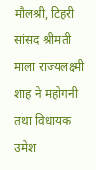मौलश्री, टिहरी सांसद श्रीमती माला राज्यलक्ष्मी शाह ने महोगनी तथा विधायक उमेश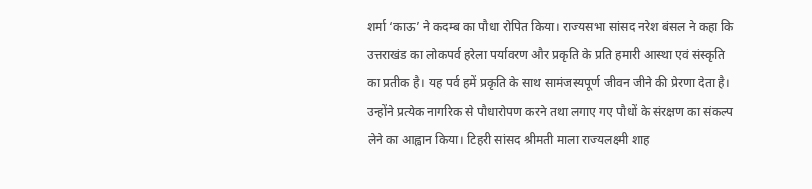शर्मा ‘काऊ’ ने कदम्ब का पौधा रोपित किया। राज्यसभा सांसद नरेश बंसल ने कहा कि उत्तराखंड का लोकपर्व हरेला पर्यावरण और प्रकृति के प्रति हमारी आस्था एवं संस्कृति का प्रतीक है। यह पर्व हमें प्रकृति के साथ सामंजस्यपूर्ण जीवन जीने की प्रेरणा देता है। उन्होंने प्रत्येक नागरिक से पौधारोपण करने तथा लगाए गए पौधों के संरक्षण का संकल्प लेने का आह्वान किया। टिहरी सांसद श्रीमती माला राज्यलक्ष्मी शाह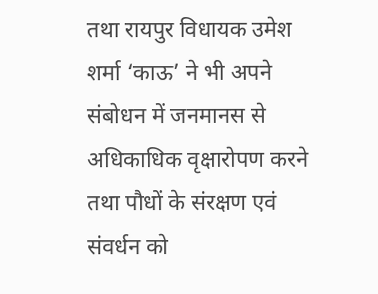तथा रायपुर विधायक उमेश शर्मा ‘काऊ’ ने भी अपने संबोधन में जनमानस से अधिकाधिक वृक्षारोपण करने तथा पौधों के संरक्षण एवं संवर्धन को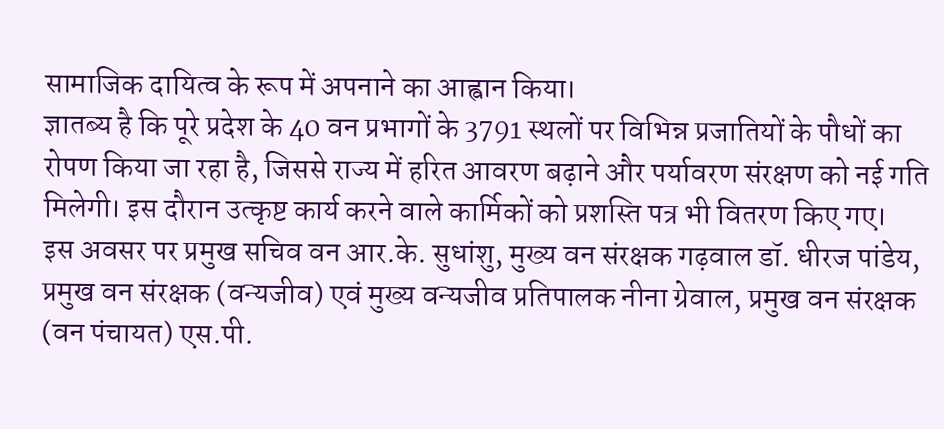सामाजिक दायित्व के रूप में अपनाने का आह्वान किया।
ज्ञातब्य है कि पूरे प्रदेश के 40 वन प्रभागों के 3791 स्थलों पर विभिन्न प्रजातियों के पौधों का रोपण किया जा रहा है, जिससे राज्य में हरित आवरण बढ़ाने और पर्यावरण संरक्षण को नई गति मिलेगी। इस दौरान उत्कृष्ट कार्य करने वाले कार्मिकों को प्रशस्ति पत्र भी वितरण किए गए।
इस अवसर पर प्रमुख सचिव वन आर.के. सुधांशु, मुख्य वन संरक्षक गढ़वाल डॉ. धीरज पांडेय, प्रमुख वन संरक्षक (वन्यजीव) एवं मुख्य वन्यजीव प्रतिपालक नीना ग्रेवाल, प्रमुख वन संरक्षक (वन पंचायत) एस.पी.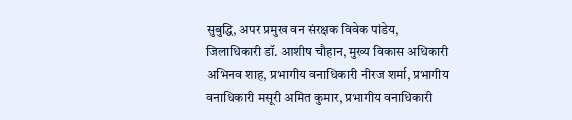सुबुद्धि, अपर प्रमुख वन संरक्षक विवेक पांडेय, जिलाधिकारी डॉ. आशीष चौहान, मुख्य विकास अधिकारी अभिनव शाह, प्रभागीय वनाधिकारी नीरज शर्मा, प्रभागीय वनाधिकारी मसूरी अमित कुमार, प्रभागीय वनाधिकारी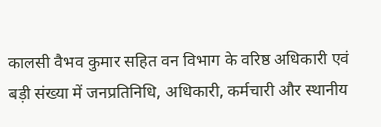कालसी वैभव कुमार सहित वन विभाग के वरिष्ठ अधिकारी एवं बड़ी संख्या में जनप्रतिनिधि, अधिकारी, कर्मचारी और स्थानीय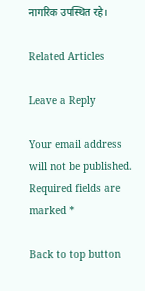नागरिक उपस्थित रहे।

Related Articles

Leave a Reply

Your email address will not be published. Required fields are marked *

Back to top button